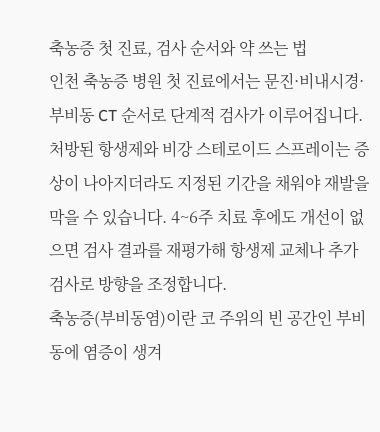축농증 첫 진료, 검사 순서와 약 쓰는 법
인천 축농증 병원 첫 진료에서는 문진·비내시경·부비동 CT 순서로 단계적 검사가 이루어집니다. 처방된 항생제와 비강 스테로이드 스프레이는 증상이 나아지더라도 지정된 기간을 채워야 재발을 막을 수 있습니다. 4~6주 치료 후에도 개선이 없으면 검사 결과를 재평가해 항생제 교체나 추가 검사로 방향을 조정합니다.
축농증(부비동염)이란 코 주위의 빈 공간인 부비동에 염증이 생겨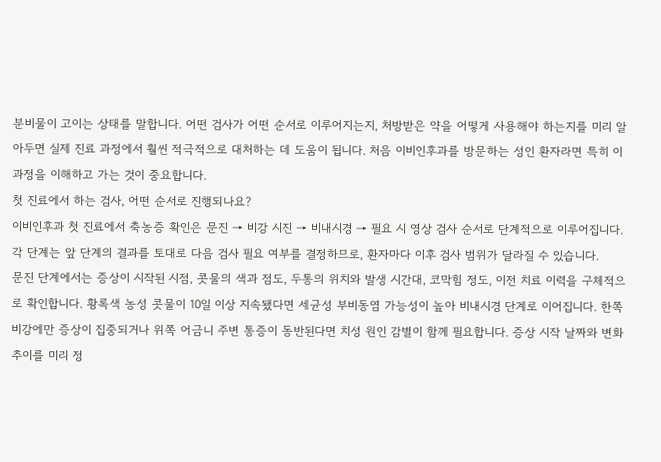분비물이 고이는 상태를 말합니다. 어떤 검사가 어떤 순서로 이루어지는지, 처방받은 약을 어떻게 사용해야 하는지를 미리 알아두면 실제 진료 과정에서 훨씬 적극적으로 대처하는 데 도움이 됩니다. 처음 이비인후과를 방문하는 성인 환자라면 특히 이 과정을 이해하고 가는 것이 중요합니다.
첫 진료에서 하는 검사, 어떤 순서로 진행되나요?
이비인후과 첫 진료에서 축농증 확인은 문진 → 비강 시진 → 비내시경 → 필요 시 영상 검사 순서로 단계적으로 이루어집니다. 각 단계는 앞 단계의 결과를 토대로 다음 검사 필요 여부를 결정하므로, 환자마다 이후 검사 범위가 달라질 수 있습니다.
문진 단계에서는 증상이 시작된 시점, 콧물의 색과 점도, 두통의 위치와 발생 시간대, 코막힘 정도, 이전 치료 이력을 구체적으로 확인합니다. 황록색 농성 콧물이 10일 이상 지속됐다면 세균성 부비동염 가능성이 높아 비내시경 단계로 이어집니다. 한쪽 비강에만 증상이 집중되거나 위쪽 어금니 주변 통증이 동반된다면 치성 원인 감별이 함께 필요합니다. 증상 시작 날짜와 변화 추이를 미리 정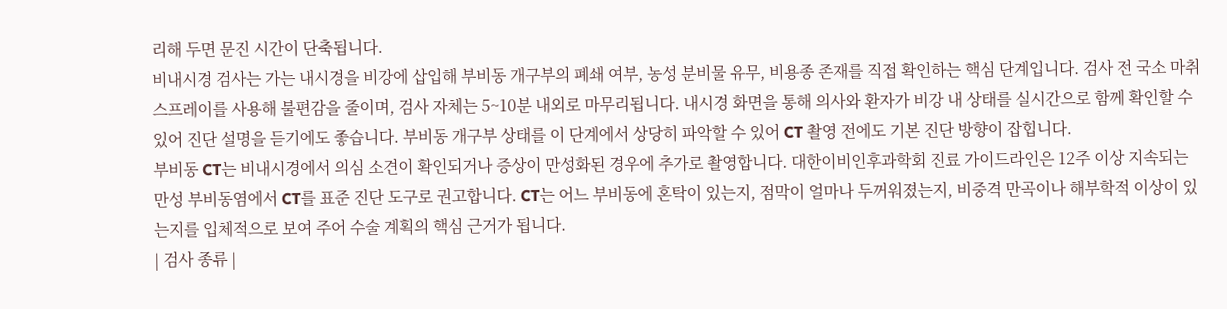리해 두면 문진 시간이 단축됩니다.
비내시경 검사는 가는 내시경을 비강에 삽입해 부비동 개구부의 폐쇄 여부, 농성 분비물 유무, 비용종 존재를 직접 확인하는 핵심 단계입니다. 검사 전 국소 마취 스프레이를 사용해 불편감을 줄이며, 검사 자체는 5~10분 내외로 마무리됩니다. 내시경 화면을 통해 의사와 환자가 비강 내 상태를 실시간으로 함께 확인할 수 있어 진단 설명을 듣기에도 좋습니다. 부비동 개구부 상태를 이 단계에서 상당히 파악할 수 있어 CT 촬영 전에도 기본 진단 방향이 잡힙니다.
부비동 CT는 비내시경에서 의심 소견이 확인되거나 증상이 만성화된 경우에 추가로 촬영합니다. 대한이비인후과학회 진료 가이드라인은 12주 이상 지속되는 만성 부비동염에서 CT를 표준 진단 도구로 권고합니다. CT는 어느 부비동에 혼탁이 있는지, 점막이 얼마나 두꺼워졌는지, 비중격 만곡이나 해부학적 이상이 있는지를 입체적으로 보여 주어 수술 계획의 핵심 근거가 됩니다.
| 검사 종류 |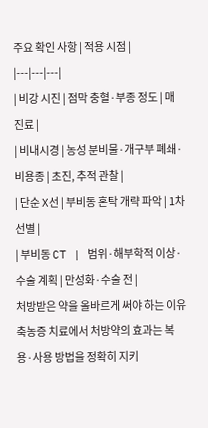주요 확인 사항 | 적용 시점 |
|---|---|---|
| 비강 시진 | 점막 충혈·부종 정도 | 매 진료 |
| 비내시경 | 농성 분비물·개구부 폐쇄·비용종 | 초진, 추적 관찰 |
| 단순 X선 | 부비동 혼탁 개략 파악 | 1차 선별 |
| 부비동 CT | 범위·해부학적 이상·수술 계획 | 만성화·수술 전 |
처방받은 약을 올바르게 써야 하는 이유
축농증 치료에서 처방약의 효과는 복용·사용 방법을 정확히 지키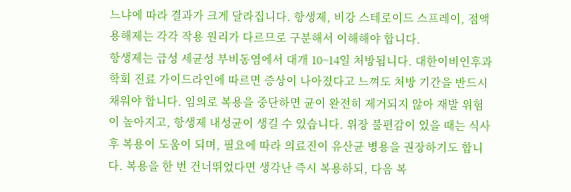느냐에 따라 결과가 크게 달라집니다. 항생제, 비강 스테로이드 스프레이, 점액용해제는 각각 작용 원리가 다르므로 구분해서 이해해야 합니다.
항생제는 급성 세균성 부비동염에서 대개 10~14일 처방됩니다. 대한이비인후과학회 진료 가이드라인에 따르면 증상이 나아졌다고 느껴도 처방 기간을 반드시 채워야 합니다. 임의로 복용을 중단하면 균이 완전히 제거되지 않아 재발 위험이 높아지고, 항생제 내성균이 생길 수 있습니다. 위장 불편감이 있을 때는 식사 후 복용이 도움이 되며, 필요에 따라 의료진이 유산균 병용을 권장하기도 합니다. 복용을 한 번 건너뛰었다면 생각난 즉시 복용하되, 다음 복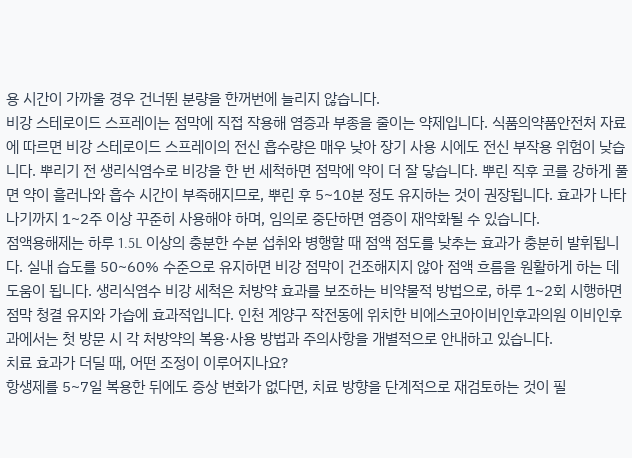용 시간이 가까울 경우 건너뛴 분량을 한꺼번에 늘리지 않습니다.
비강 스테로이드 스프레이는 점막에 직접 작용해 염증과 부종을 줄이는 약제입니다. 식품의약품안전처 자료에 따르면 비강 스테로이드 스프레이의 전신 흡수량은 매우 낮아 장기 사용 시에도 전신 부작용 위험이 낮습니다. 뿌리기 전 생리식염수로 비강을 한 번 세척하면 점막에 약이 더 잘 닿습니다. 뿌린 직후 코를 강하게 풀면 약이 흘러나와 흡수 시간이 부족해지므로, 뿌린 후 5~10분 정도 유지하는 것이 권장됩니다. 효과가 나타나기까지 1~2주 이상 꾸준히 사용해야 하며, 임의로 중단하면 염증이 재악화될 수 있습니다.
점액용해제는 하루 1.5L 이상의 충분한 수분 섭취와 병행할 때 점액 점도를 낮추는 효과가 충분히 발휘됩니다. 실내 습도를 50~60% 수준으로 유지하면 비강 점막이 건조해지지 않아 점액 흐름을 원활하게 하는 데 도움이 됩니다. 생리식염수 비강 세척은 처방약 효과를 보조하는 비약물적 방법으로, 하루 1~2회 시행하면 점막 청결 유지와 가습에 효과적입니다. 인천 계양구 작전동에 위치한 비에스코아이비인후과의원 이비인후과에서는 첫 방문 시 각 처방약의 복용·사용 방법과 주의사항을 개별적으로 안내하고 있습니다.
치료 효과가 더딜 때, 어떤 조정이 이루어지나요?
항생제를 5~7일 복용한 뒤에도 증상 변화가 없다면, 치료 방향을 단계적으로 재검토하는 것이 필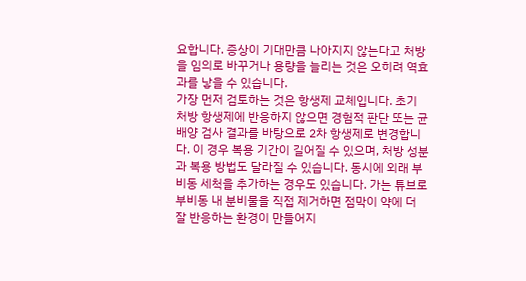요합니다. 증상이 기대만큼 나아지지 않는다고 처방을 임의로 바꾸거나 용량을 늘리는 것은 오히려 역효과를 낳을 수 있습니다.
가장 먼저 검토하는 것은 항생제 교체입니다. 초기 처방 항생제에 반응하지 않으면 경험적 판단 또는 균 배양 검사 결과를 바탕으로 2차 항생제로 변경합니다. 이 경우 복용 기간이 길어질 수 있으며, 처방 성분과 복용 방법도 달라질 수 있습니다. 동시에 외래 부비동 세척을 추가하는 경우도 있습니다. 가는 튜브로 부비동 내 분비물을 직접 제거하면 점막이 약에 더 잘 반응하는 환경이 만들어지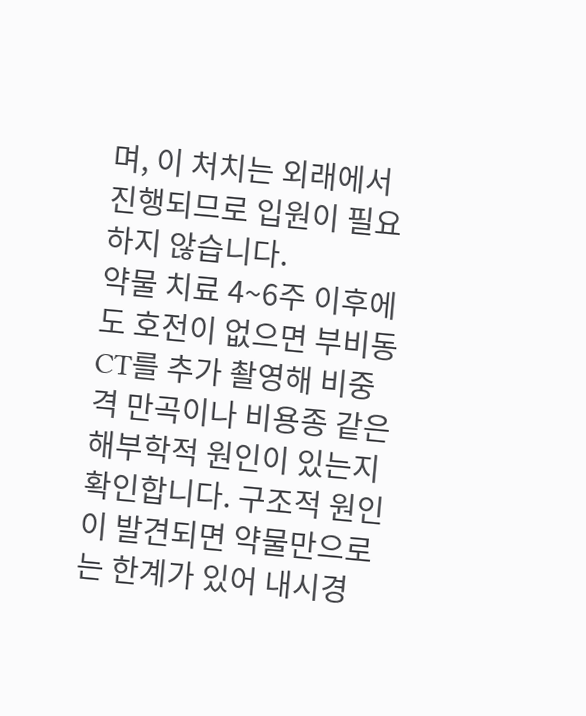며, 이 처치는 외래에서 진행되므로 입원이 필요하지 않습니다.
약물 치료 4~6주 이후에도 호전이 없으면 부비동 CT를 추가 촬영해 비중격 만곡이나 비용종 같은 해부학적 원인이 있는지 확인합니다. 구조적 원인이 발견되면 약물만으로는 한계가 있어 내시경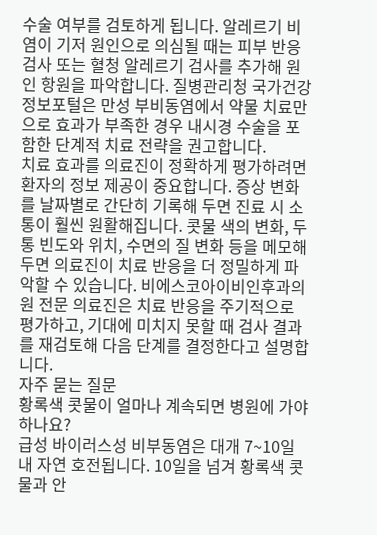수술 여부를 검토하게 됩니다. 알레르기 비염이 기저 원인으로 의심될 때는 피부 반응 검사 또는 혈청 알레르기 검사를 추가해 원인 항원을 파악합니다. 질병관리청 국가건강정보포털은 만성 부비동염에서 약물 치료만으로 효과가 부족한 경우 내시경 수술을 포함한 단계적 치료 전략을 권고합니다.
치료 효과를 의료진이 정확하게 평가하려면 환자의 정보 제공이 중요합니다. 증상 변화를 날짜별로 간단히 기록해 두면 진료 시 소통이 훨씬 원활해집니다. 콧물 색의 변화, 두통 빈도와 위치, 수면의 질 변화 등을 메모해 두면 의료진이 치료 반응을 더 정밀하게 파악할 수 있습니다. 비에스코아이비인후과의원 전문 의료진은 치료 반응을 주기적으로 평가하고, 기대에 미치지 못할 때 검사 결과를 재검토해 다음 단계를 결정한다고 설명합니다.
자주 묻는 질문
황록색 콧물이 얼마나 계속되면 병원에 가야 하나요?
급성 바이러스성 비부동염은 대개 7~10일 내 자연 호전됩니다. 10일을 넘겨 황록색 콧물과 안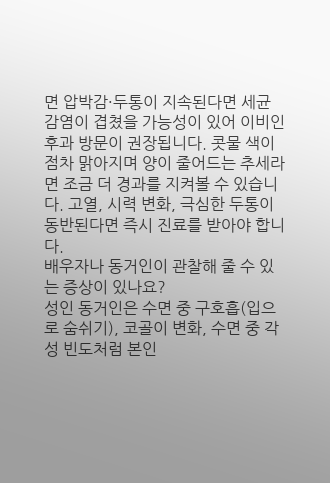면 압박감·두통이 지속된다면 세균 감염이 겹쳤을 가능성이 있어 이비인후과 방문이 권장됩니다. 콧물 색이 점차 맑아지며 양이 줄어드는 추세라면 조금 더 경과를 지켜볼 수 있습니다. 고열, 시력 변화, 극심한 두통이 동반된다면 즉시 진료를 받아야 합니다.
배우자나 동거인이 관찰해 줄 수 있는 증상이 있나요?
성인 동거인은 수면 중 구호흡(입으로 숨쉬기), 코골이 변화, 수면 중 각성 빈도처럼 본인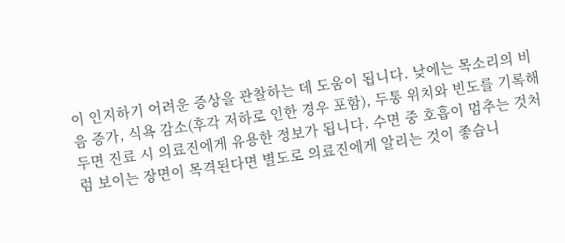이 인지하기 어려운 증상을 관찰하는 데 도움이 됩니다. 낮에는 목소리의 비음 증가, 식욕 감소(후각 저하로 인한 경우 포함), 두통 위치와 빈도를 기록해 두면 진료 시 의료진에게 유용한 정보가 됩니다. 수면 중 호흡이 멈추는 것처럼 보이는 장면이 목격된다면 별도로 의료진에게 알리는 것이 좋습니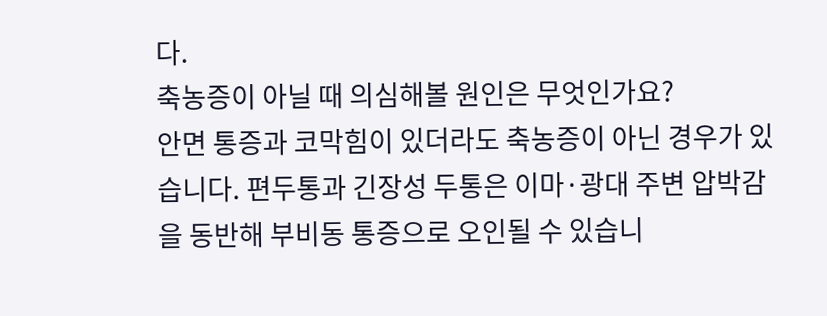다.
축농증이 아닐 때 의심해볼 원인은 무엇인가요?
안면 통증과 코막힘이 있더라도 축농증이 아닌 경우가 있습니다. 편두통과 긴장성 두통은 이마·광대 주변 압박감을 동반해 부비동 통증으로 오인될 수 있습니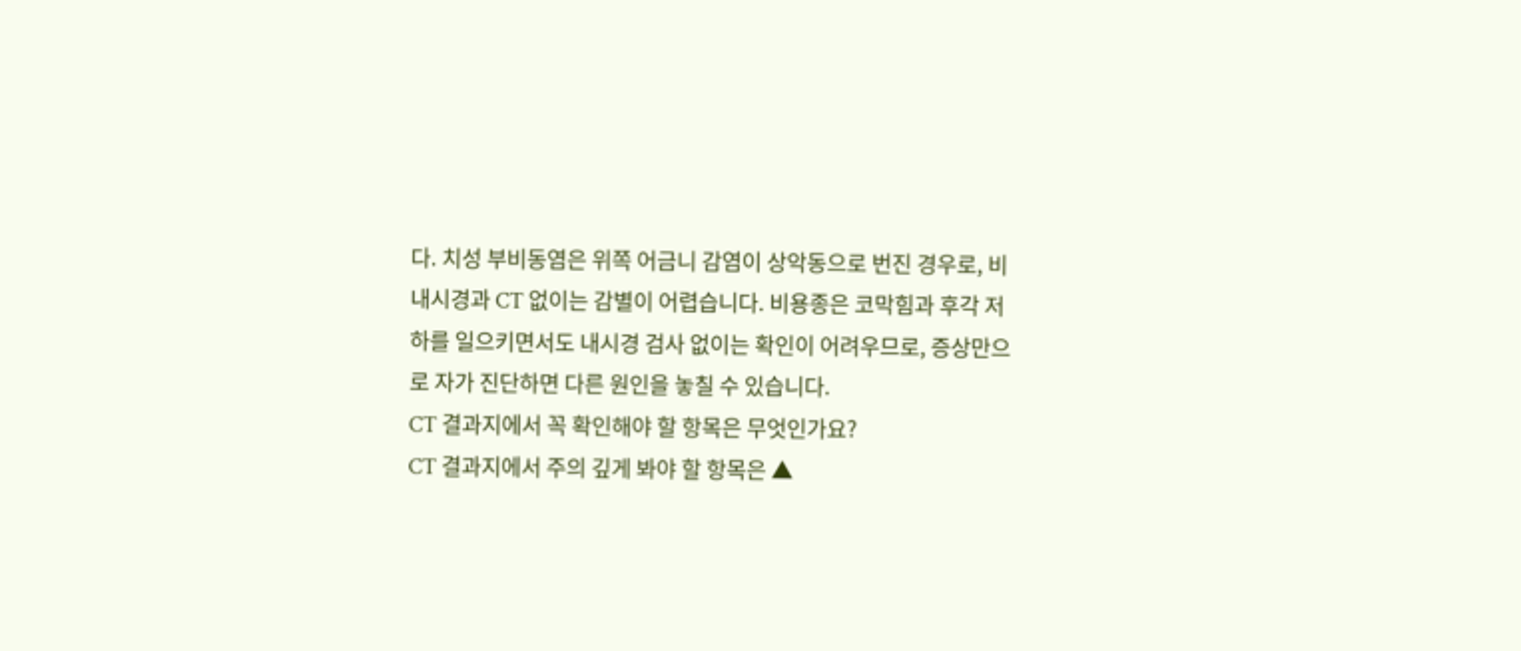다. 치성 부비동염은 위쪽 어금니 감염이 상악동으로 번진 경우로, 비내시경과 CT 없이는 감별이 어렵습니다. 비용종은 코막힘과 후각 저하를 일으키면서도 내시경 검사 없이는 확인이 어려우므로, 증상만으로 자가 진단하면 다른 원인을 놓칠 수 있습니다.
CT 결과지에서 꼭 확인해야 할 항목은 무엇인가요?
CT 결과지에서 주의 깊게 봐야 할 항목은 ▲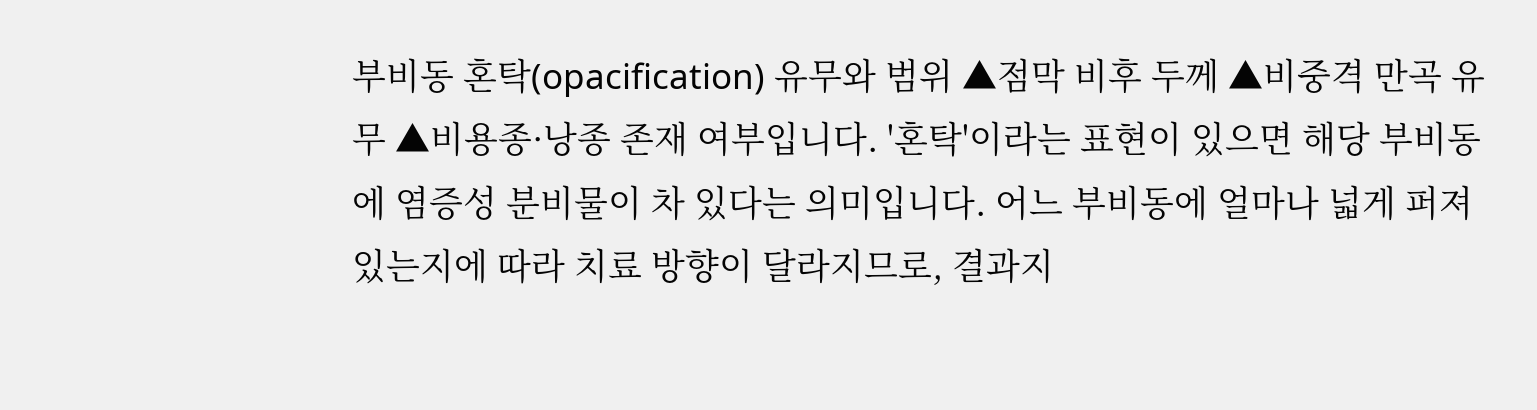부비동 혼탁(opacification) 유무와 범위 ▲점막 비후 두께 ▲비중격 만곡 유무 ▲비용종·낭종 존재 여부입니다. '혼탁'이라는 표현이 있으면 해당 부비동에 염증성 분비물이 차 있다는 의미입니다. 어느 부비동에 얼마나 넓게 퍼져 있는지에 따라 치료 방향이 달라지므로, 결과지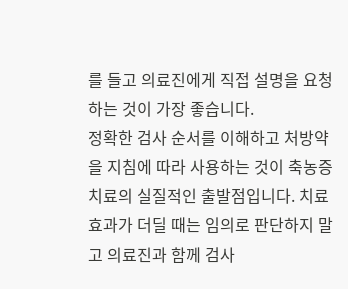를 들고 의료진에게 직접 설명을 요청하는 것이 가장 좋습니다.
정확한 검사 순서를 이해하고 처방약을 지침에 따라 사용하는 것이 축농증 치료의 실질적인 출발점입니다. 치료 효과가 더딜 때는 임의로 판단하지 말고 의료진과 함께 검사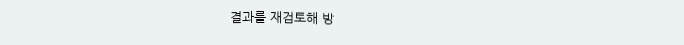결과를 재검토해 방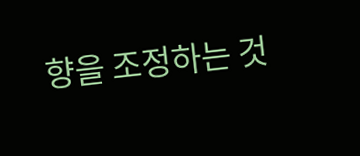향을 조정하는 것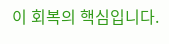이 회복의 핵심입니다.